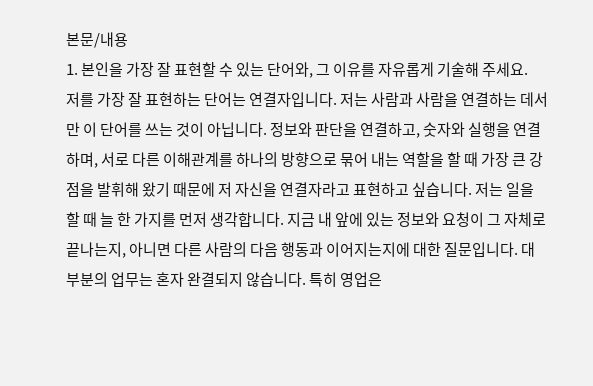본문/내용
1. 본인을 가장 잘 표현할 수 있는 단어와, 그 이유를 자유롭게 기술해 주세요.
저를 가장 잘 표현하는 단어는 연결자입니다. 저는 사람과 사람을 연결하는 데서만 이 단어를 쓰는 것이 아닙니다. 정보와 판단을 연결하고, 숫자와 실행을 연결하며, 서로 다른 이해관계를 하나의 방향으로 묶어 내는 역할을 할 때 가장 큰 강점을 발휘해 왔기 때문에 저 자신을 연결자라고 표현하고 싶습니다. 저는 일을 할 때 늘 한 가지를 먼저 생각합니다. 지금 내 앞에 있는 정보와 요청이 그 자체로 끝나는지, 아니면 다른 사람의 다음 행동과 이어지는지에 대한 질문입니다. 대부분의 업무는 혼자 완결되지 않습니다. 특히 영업은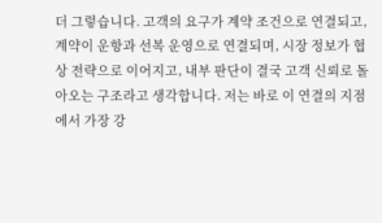더 그렇습니다. 고객의 요구가 계약 조건으로 연결되고, 계약이 운항과 선복 운영으로 연결되며, 시장 정보가 협상 전략으로 이어지고, 내부 판단이 결국 고객 신뢰로 돌아오는 구조라고 생각합니다. 저는 바로 이 연결의 지점에서 가장 강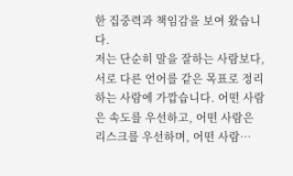한 집중력과 책임감을 보여 왔습니다.
저는 단순히 말을 잘하는 사람보다, 서로 다른 언어를 같은 목표로 정리하는 사람에 가깝습니다. 어떤 사람은 속도를 우선하고, 어떤 사람은 리스크를 우선하며, 어떤 사람…